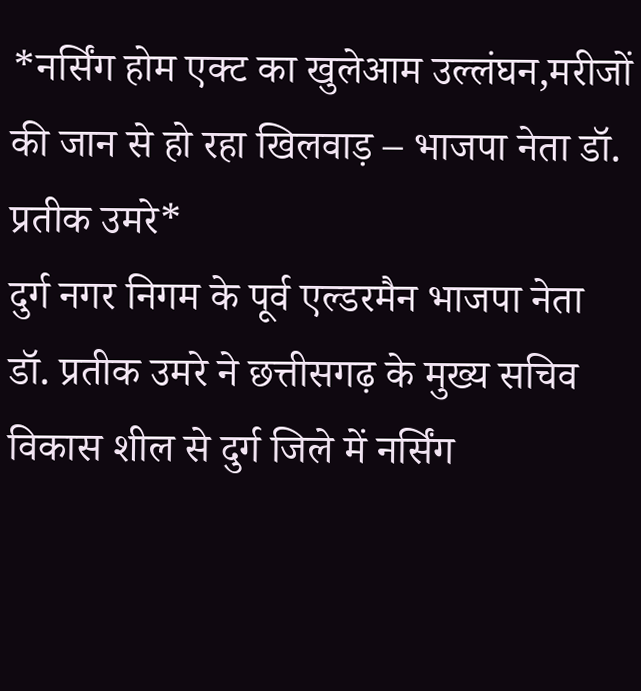*नर्सिंग होम एक्ट का खुलेआम उल्लंघन,मरीजों की जान से हो रहा खिलवाड़ – भाजपा नेता डॉ. प्रतीक उमरे*
दुर्ग नगर निगम के पूर्व एल्डरमैन भाजपा नेता डॉ. प्रतीक उमरे ने छत्तीसगढ़ के मुख्य सचिव विकास शील से दुर्ग जिले में नर्सिंग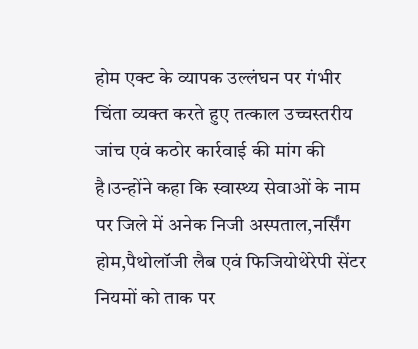होम एक्ट के व्यापक उल्लंघन पर गंभीर चिंता व्यक्त करते हुए तत्काल उच्चस्तरीय जांच एवं कठोर कार्रवाई की मांग की है।उन्होंने कहा कि स्वास्थ्य सेवाओं के नाम पर जिले में अनेक निजी अस्पताल,नर्सिंग होम,पैथोलॉजी लैब एवं फिजियोथेरेपी सेंटर नियमों को ताक पर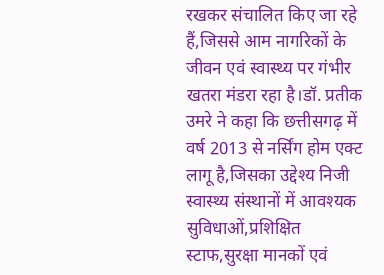रखकर संचालित किए जा रहे हैं,जिससे आम नागरिकों के जीवन एवं स्वास्थ्य पर गंभीर खतरा मंडरा रहा है।डॉ. प्रतीक उमरे ने कहा कि छत्तीसगढ़ में वर्ष 2013 से नर्सिंग होम एक्ट लागू है,जिसका उद्देश्य निजी स्वास्थ्य संस्थानों में आवश्यक सुविधाओं,प्रशिक्षित स्टाफ,सुरक्षा मानकों एवं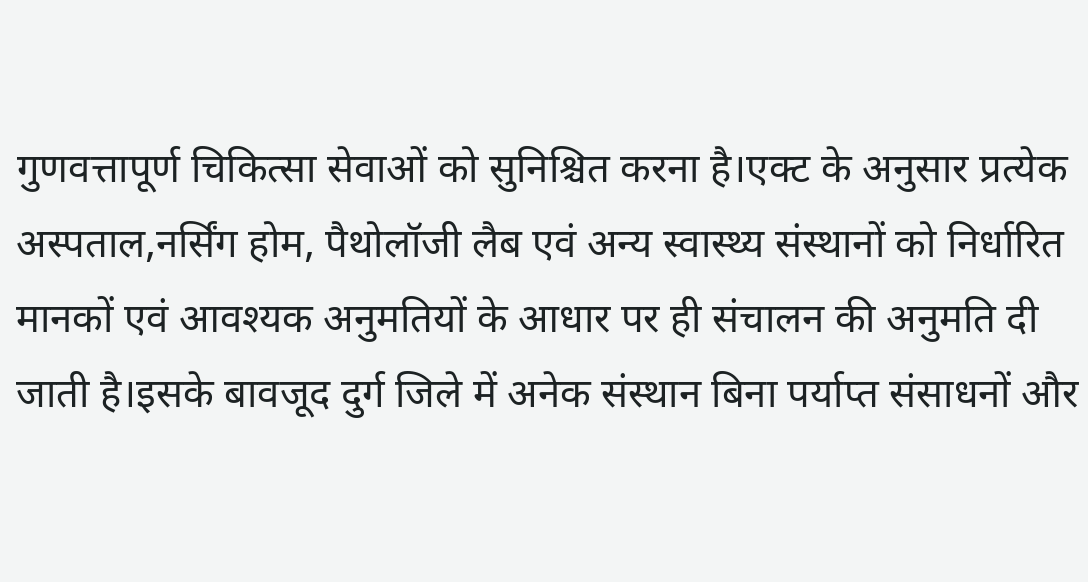गुणवत्तापूर्ण चिकित्सा सेवाओं को सुनिश्चित करना है।एक्ट के अनुसार प्रत्येक अस्पताल,नर्सिंग होम, पैथोलॉजी लैब एवं अन्य स्वास्थ्य संस्थानों को निर्धारित मानकों एवं आवश्यक अनुमतियों के आधार पर ही संचालन की अनुमति दी जाती है।इसके बावजूद दुर्ग जिले में अनेक संस्थान बिना पर्याप्त संसाधनों और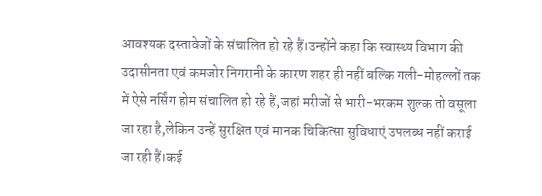आवश्यक दस्तावेजों के संचालित हो रहे हैं।उन्होंने कहा कि स्वास्थ्य विभाग की उदासीनता एवं कमजोर निगरानी के कारण शहर ही नहीं बल्कि गली-मोहल्लों तक में ऐसे नर्सिंग होम संचालित हो रहे हैं,जहां मरीजों से भारी-भरकम शुल्क तो वसूला जा रहा है,लेकिन उन्हें सुरक्षित एवं मानक चिकित्सा सुविधाएं उपलब्ध नहीं कराई जा रही हैं।कई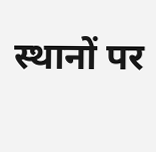स्थानों पर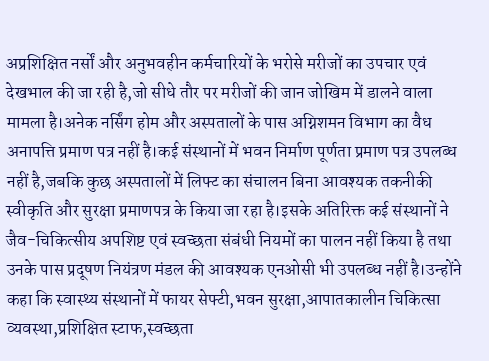अप्रशिक्षित नर्सों और अनुभवहीन कर्मचारियों के भरोसे मरीजों का उपचार एवं देखभाल की जा रही है,जो सीधे तौर पर मरीजों की जान जोखिम में डालने वाला मामला है।अनेक नर्सिंग होम और अस्पतालों के पास अग्निशमन विभाग का वैध अनापत्ति प्रमाण पत्र नहीं है।कई संस्थानों में भवन निर्माण पूर्णता प्रमाण पत्र उपलब्ध नहीं है,जबकि कुछ अस्पतालों में लिफ्ट का संचालन बिना आवश्यक तकनीकी स्वीकृति और सुरक्षा प्रमाणपत्र के किया जा रहा है।इसके अतिरिक्त कई संस्थानों ने जैव-चिकित्सीय अपशिष्ट एवं स्वच्छता संबंधी नियमों का पालन नहीं किया है तथा उनके पास प्रदूषण नियंत्रण मंडल की आवश्यक एनओसी भी उपलब्ध नहीं है।उन्होंने कहा कि स्वास्थ्य संस्थानों में फायर सेफ्टी,भवन सुरक्षा,आपातकालीन चिकित्सा व्यवस्था,प्रशिक्षित स्टाफ,स्वच्छता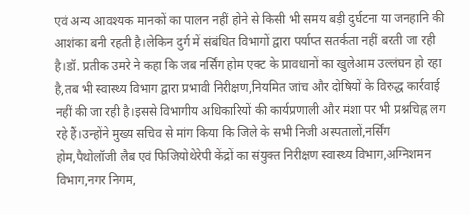एवं अन्य आवश्यक मानकों का पालन नहीं होने से किसी भी समय बड़ी दुर्घटना या जनहानि की आशंका बनी रहती है।लेकिन दुर्ग में संबंधित विभागों द्वारा पर्याप्त सतर्कता नहीं बरती जा रही है।डॉ. प्रतीक उमरे ने कहा कि जब नर्सिंग होम एक्ट के प्रावधानों का खुलेआम उल्लंघन हो रहा है,तब भी स्वास्थ्य विभाग द्वारा प्रभावी निरीक्षण,नियमित जांच और दोषियों के विरुद्ध कार्रवाई नहीं की जा रही है।इससे विभागीय अधिकारियों की कार्यप्रणाली और मंशा पर भी प्रश्नचिह्न लग रहे हैं।उन्होंने मुख्य सचिव से मांग किया कि जिले के सभी निजी अस्पतालों,नर्सिंग होम,पैथोलॉजी लैब एवं फिजियोथेरेपी केंद्रों का संयुक्त निरीक्षण स्वास्थ्य विभाग,अग्निशमन विभाग,नगर निगम,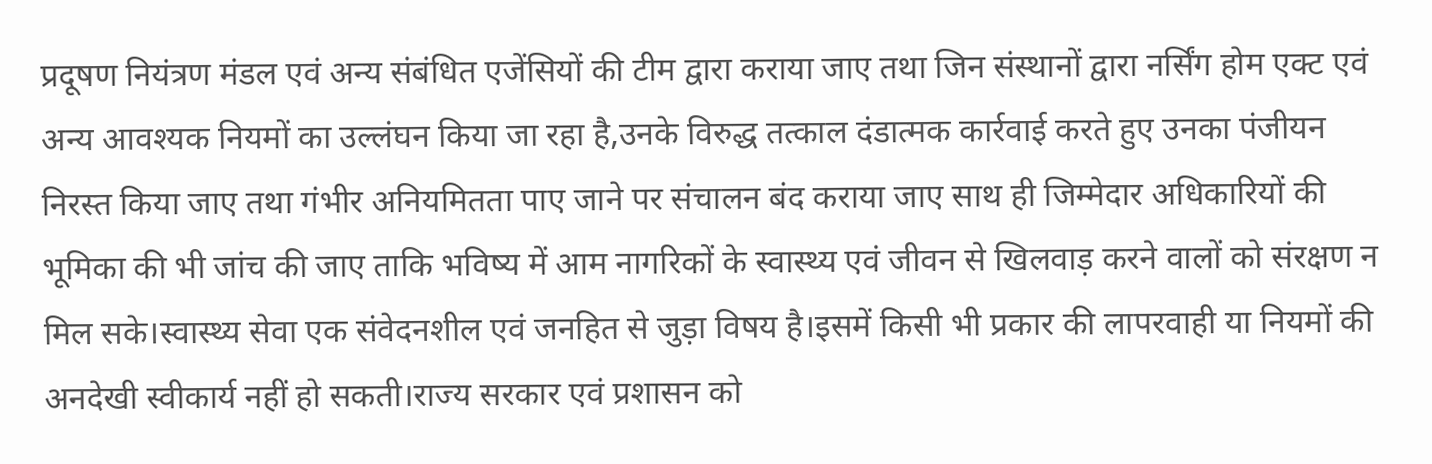प्रदूषण नियंत्रण मंडल एवं अन्य संबंधित एजेंसियों की टीम द्वारा कराया जाए तथा जिन संस्थानों द्वारा नर्सिंग होम एक्ट एवं अन्य आवश्यक नियमों का उल्लंघन किया जा रहा है,उनके विरुद्ध तत्काल दंडात्मक कार्रवाई करते हुए उनका पंजीयन निरस्त किया जाए तथा गंभीर अनियमितता पाए जाने पर संचालन बंद कराया जाए साथ ही जिम्मेदार अधिकारियों की भूमिका की भी जांच की जाए ताकि भविष्य में आम नागरिकों के स्वास्थ्य एवं जीवन से खिलवाड़ करने वालों को संरक्षण न मिल सके।स्वास्थ्य सेवा एक संवेदनशील एवं जनहित से जुड़ा विषय है।इसमें किसी भी प्रकार की लापरवाही या नियमों की अनदेखी स्वीकार्य नहीं हो सकती।राज्य सरकार एवं प्रशासन को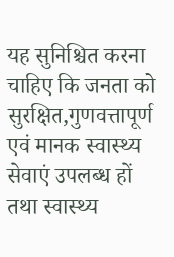यह सुनिश्चित करना चाहिए कि जनता को सुरक्षित,गुणवत्तापूर्ण एवं मानक स्वास्थ्य सेवाएं उपलब्ध हों तथा स्वास्थ्य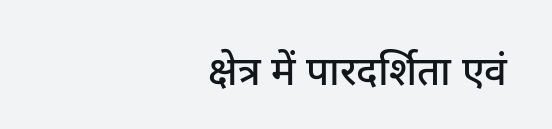क्षेत्र में पारदर्शिता एवं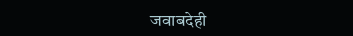जवाबदेही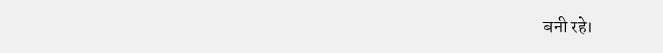बनी रहे।